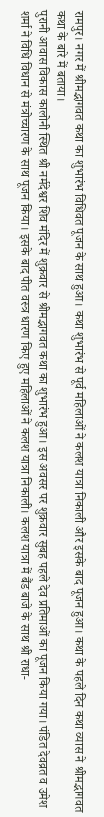रामपुर। नगर में श्रीमद्भागवत कथा का शुभारंभ विधिवत पूजन के साथ हुआ। कथा शुभारंभ से पूर्व महिलाओं ने कलश यात्रा निकाली और इसके बाद पूजन हुआ। कथा के पहले दिन कथा व्यास ने श्रीमद्भागवत कथा के बारे में बताया।
पुरानी आवास विकास कालोनी स्थित श्री नर्मदेश्वर शिव मंदिर में शुक्रवार से श्रीमद्भागवत कथा का शुभारंभ हुआ। इस अवसर पर शुक्रवार सुबह पहले देव प्रतिमाओं का पूजन किया गया। पंडित देवव्रत व उमेश शर्मा ने विधि विधान से मंत्रोच्चारण के साथ पूजन किया। इसके बाद पीत वस्त्र धारण किए हुए महिलाओं ने कलश यात्रा निकाली। कलश यात्रा में बैंड बाजे के साथ श्री राधा-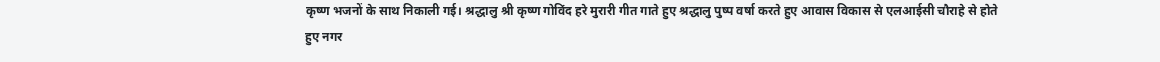कृष्ण भजनों के साथ निकाली गई। श्रद्धालु श्री कृष्ण गोविंद हरे मुरारी गीत गाते हुए श्रद्धालु पुष्प वर्षा करते हुए आवास विकास से एलआईसी चौराहे से होते हुए नगर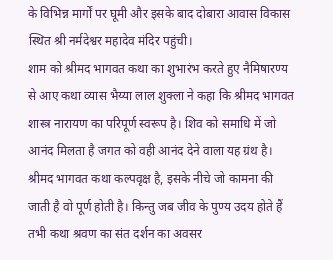के विभिन्न मार्गों पर घूमी और इसके बाद दोबारा आवास विकास स्थित श्री नर्मदेश्वर महादेव मंदिर पहुंची।
शाम को श्रीमद भागवत कथा का शुभारंभ करते हुए नैमिषारण्य से आए कथा व्यास भैय्या लाल शुक्ला ने कहा कि श्रीमद भागवत शास्त्र नारायण का परिपूर्ण स्वरूप है। शिव को समाधि में जो आनंद मिलता है जगत को वही आनंद देने वाला यह ग्रंथ है। श्रीमद भागवत कथा कल्पवृक्ष है, इसके नीचे जो कामना की जाती है वो पूर्ण होती है। किन्तु जब जीव के पुण्य उदय होते हैं तभी कथा श्रवण का संत दर्शन का अवसर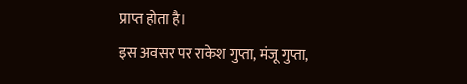प्राप्त होता है।
इस अवसर पर राकेश गुप्ता, मंजू गुप्ता,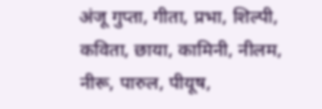अंजू गुप्ता, गीता, प्रभा, शिल्पी, कविता, छाया, कामिनी, नीलम, नीरू, पारुल, पीयूष,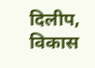दिलीप, विकास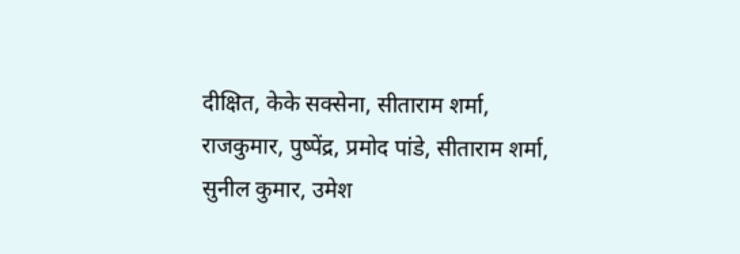दीक्षित, केके सक्सेना, सीताराम शर्मा, राजकुमार, पुष्पेंद्र, प्रमोद पांडे, सीताराम शर्मा, सुनील कुमार, उमेश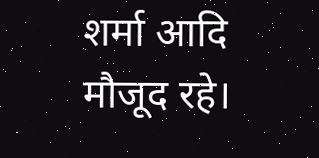शर्मा आदि मौजूद रहे।